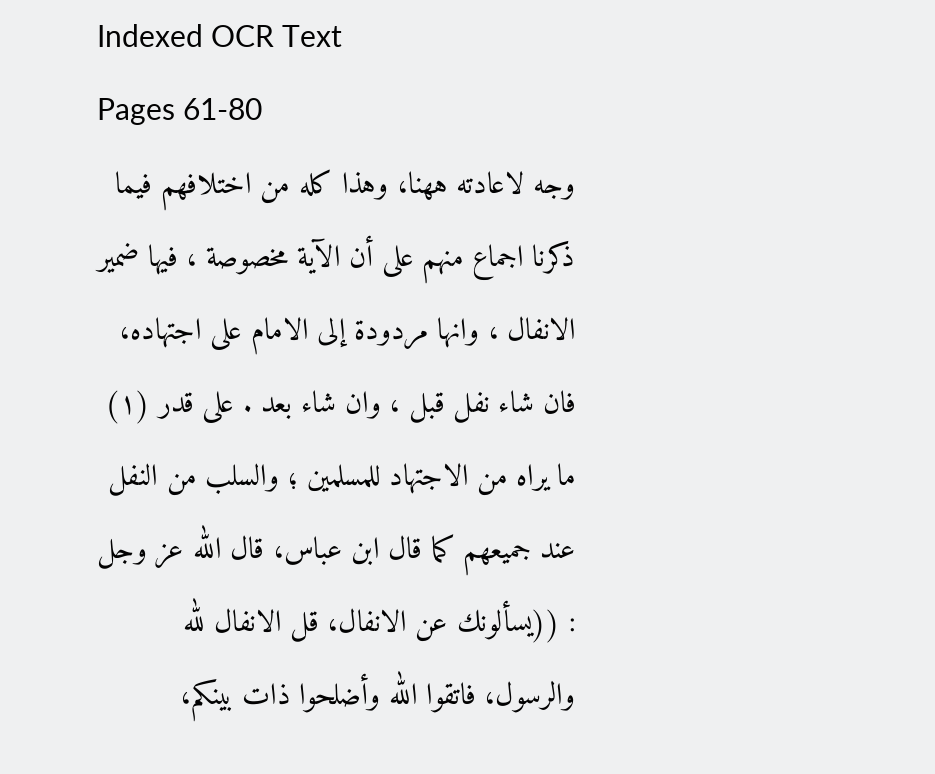Indexed OCR Text
Pages 61-80
وجه لاعادته ههنا، وهذا كله من اختلافهم فيما ذكرنا اجماع منهم على أن الآية مخصوصة ، فيها ضمير الانفال ، وانها مردودة إلى الامام على اجتهاده، فان شاء نفل قبل ، وان شاء بعد . على قدر (١) ما يراه من الاجتهاد للمسلمين ؛ والسلب من النفل عند جميعهم كما قال ابن عباس، قال الله عز وجل : ((يسألونك عن الانفال، قل الانفال لله والرسول، فاتقوا الله وأضلحوا ذات بينكم،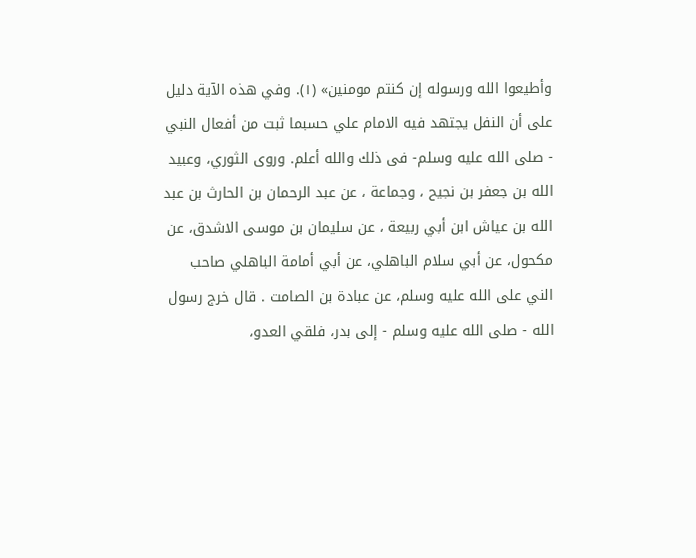وأطيعوا الله ورسوله إن كنتم مومنين» (١). وفي هذه الآية دليل على أن النفل يجتهد فيه الامام علي حسبما ثبت من أفعال النبي - صلى الله عليه وسلم- فى ذلك والله أعلم. وروى الثوري، وعبيد الله بن جعفر بن نجيح ، وجماعة ، عن عبد الرحمان بن الحارث بن عبد الله بن عياش ابن أبي ربيعة ، عن سليمان بن موسى الاشدق، عن مكحول، عن أبي سلام الباهلي، عن أبي أمامة الباهلي صاحب الني على الله عليه وسلم، عن عبادة بن الصامت . قال خرج رسول الله - صلى الله عليه وسلم - إلى بدر، فلقي العدو،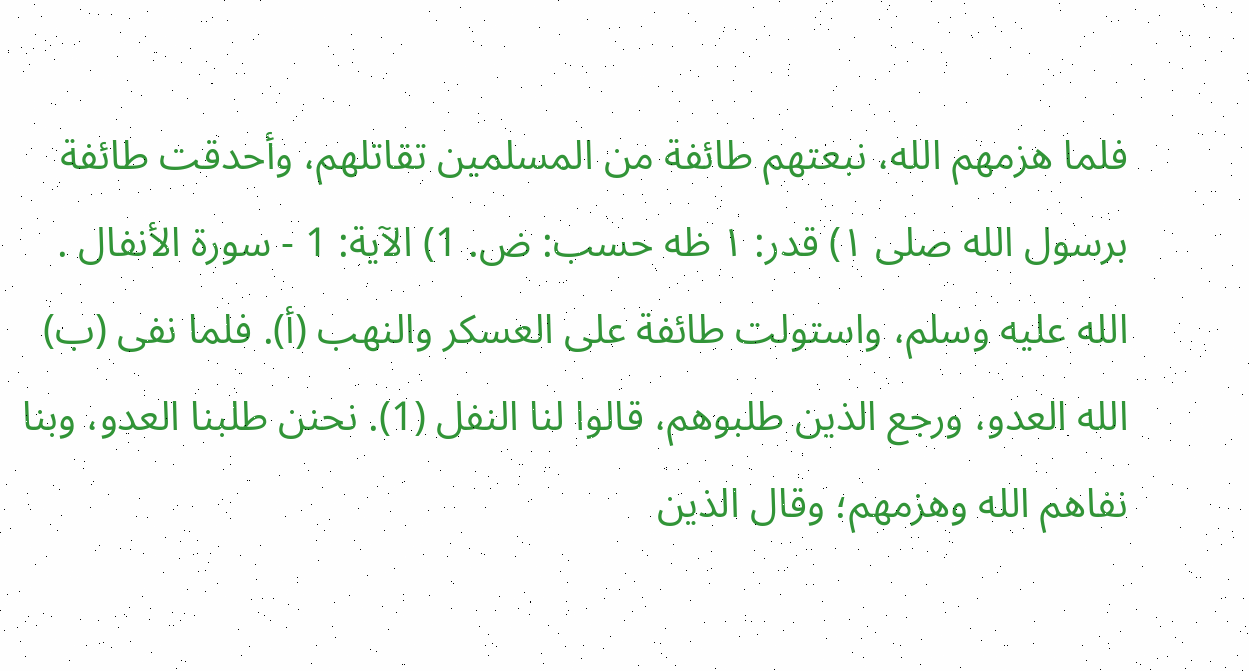فلما هزمهم الله، نبعتهم طائفة من المسلمين تقاتلهم، وأحدقت طائفة برسول الله صلى ١) قدر: ١ ظه حسب: ض. 1) الآية: 1 - سورة الأنفال . الله عليه وسلم، واستولت طائفة على العسكر والنهب (أ). فلما نفى (ب) الله العدو، ورجع الذين طلبوهم، قالوا لنا النفل (1). نحنن طلبنا العدو، وبنا نفاهم الله وهزمهم؛ وقال الذين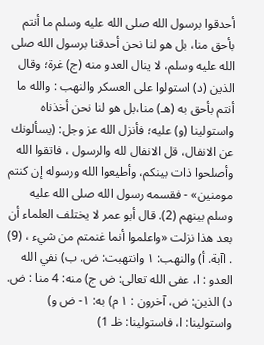أحدقوا برسول الله صلى الله عليه وسلم ما أنتم بأحق منا، بل هو لنا نحن أحدقنا برسول الله صلى الله عليه وسلم، لا ينال العدو منه (ج) غرة؛ وقال الذين (د) استولوا على العسكر والنهب : والله ما أنتم بأحق به (هـ) منا،بل هو لنا نحن أخذناه واستولينا (و) عليه؛ فأنزل الله عز وجل: (يسألونك عن الانفال، قل الانفال لله والرسول ، فاتقوا الله وأصلحوا ذات بينكم، وأطيعوا الله ورسوله إن كنتم مومنين» - فقسمه رسول الله صلى الله عليه وسلم بينهم (2). قال أبو عمر لا يختلف العلماء أن بعد هذا نزلت «واعلموا أنما غنمتم من شيء ، (9) . اآبة. أ) والنهب: ١ وانتهبت: ض. ب) نفي الله العدو : ا، عفى الله تعالى: ض ج) منه: 4 منا : ض. د) الذين: ض، آخرون : ١ م) به: ١- ض و) واستولينا: ا، فاستولينا: ظـ 1)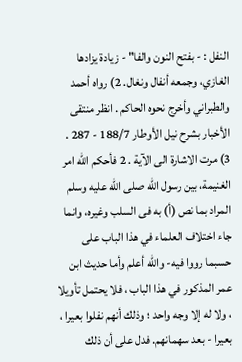النفل : - بفتح النون والفا" - زيادة يزادها الغازي، وجمعه أنفال ونغال. 2) رواه أحمد والطبراني وأخرج نحوه الحاكم . انظر منتقى الأخبار بشرح نيل الأوطار 188/7 - 287 . 3) مرت الاشارة الى الآية . 2 فأحكم الله امر الغنيمة، بين رسول الله صلى الله عليه وسلم المراد بما نص (أ) به فى السلب وغيره، وانما جاء اختلاف العلماء في هذا الباب على حسبما رووا فيه- والله أعلم وأما حديث ابن عمر المذكور في هذا الباب ، فلا يحتمل تأويلا ، ولا له إلا وجه واحد ؛ وذلك أنهم نفلوا بعيرا ، بعيرا - بعد سهمانهم. فدل على أن ذلك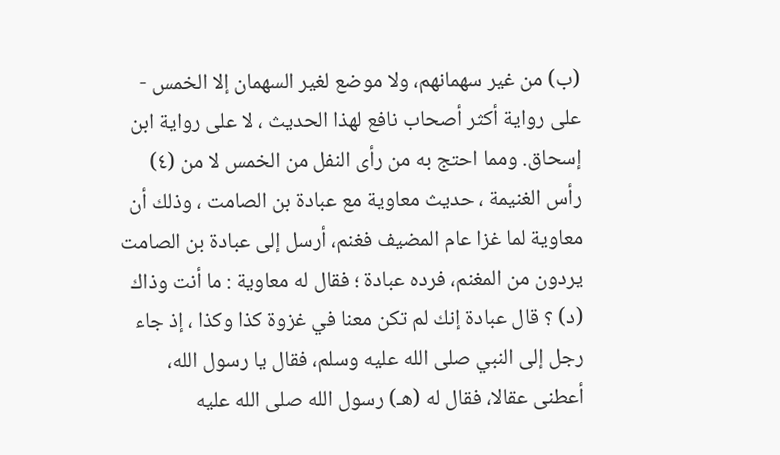(ب) من غير سهمانهم، ولا موضع لغير السهمان إلا الخمس - على رواية أكثر أصحاب نافع لهذا الحديث ، لا على رواية ابن إسحاق. ومما احتج به من رأى النفل من الخمس لا من (٤) رأس الغنيمة ، حديث معاوية مع عبادة بن الصامت ، وذلك أن معاوية لما غزا عام المضيف فغنم، أرسل إلى عبادة بن الصامت يردون من المغنم، فرده عبادة ؛ فقال له معاوية : ما أنت وذاك (د) ؟ قال عبادة إنك لم تكن معنا في غزوة كذا وكذا ، إذ جاء رجل إلى النبي صلى الله عليه وسلم، فقال يا رسول الله، أعطنى عقالا، فقال له (هـ) رسول الله صلى الله عليه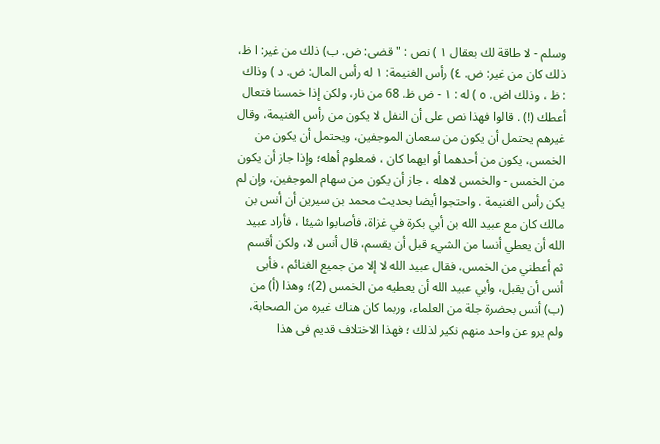وسلم - لا طاقة لك بعقال ١ ) نص : " قضى: ض. ب) ذلك من غير: ا ظ، ذلك كان من غير: ض. ٤) رأس الغنيمة: ١ له رأس المال: ض. د ) وذاك : ظ ، وذلك اض. ٥ ) له : ١ - ض ظ. 68 من نار، ولكن إذا خمسنا فتعال أعطك (!) . قالوا فهذا نص على أن النفل لا يكون من رأس الغنيمة، وقال غيرهم يحتمل أن يكون من سعمان الموجفين، ويحتمل أن يكون من الخمس، يكون من أحدهما أو ايهما كان ، فمعلوم أهله؛ وإذا جاز أن يكون من الخمس - والخمس لاهله ، جاز أن يكون من سهام الموجفين، وإن لم يكن رأس الغنيمة . واحتجوا أيضا بحديث محمد بن سيرين أن أنس بن مالك كان مع عبيد الله بن أبي بكرة في غزاة، فأصابوا شيئا ، فأراد عبيد الله أن يعطي أنسا من الشيء قبل أن يقسم، قال أنس لا، ولكن أقسم ثم أعطني من الخمس، فقال عبيد الله لا إلا من جميع الغنائم ، فأبى أنس أن يقبل، وأبي عبيد الله أن يعطيه من الخمس (2)؛ وهذا (أ) من (ب) أنس بحضرة جلة من العلماء، وربما كان هناك غيره من الصحابة، ولم يرو عن واحد منهم نكير لذلك ؛ فهذا الاختلاف قديم فى هذا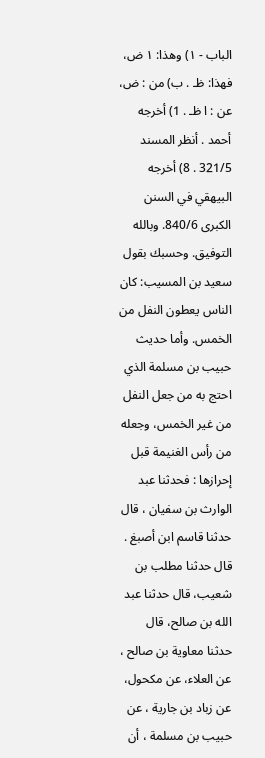الباب - ١) وهذا: ١ ض، فهذا: ظـ . ب) من : ض، عن : ا ظـ . 1) أخرجه أحمد . أنظر المسند 321/5 . 8) أخرجه البيهقي في السنن الكبرى 840/6. وبالله التوفيق. وحسبك بقول سعيد بن المسيب: كان الناس يعطون النفل من الخمس. وأما حديث حبيب بن مسلمة الذي احتج به من جعل النفل من غير الخمس، وجعله من رأس الغنيمة قبل إحرازها : فحدثنا عبد الوارث بن سفيان ، قال حدثنا قاسم ابن أصبغ . قال حدثنا مطلب بن شعيب، قال حدثنا عبد الله بن صالح، قال حدثنا معاوية بن صالح ، عن العلاء، عن مكحول، عن زباد بن جارية ، عن حبيب بن مسلمة ، أن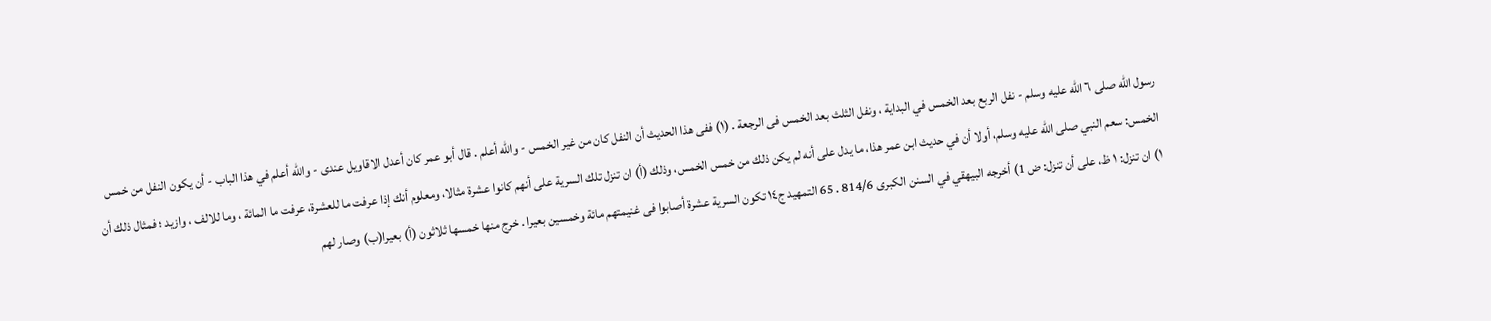رسول الله صلى ٦ الله عليه وسلم - نفل الربع بعد الخمس في البداية ، ونفل الثلث بعد الخمس فى الرجعة . (١) ففى هذا الحديث أن النفل كان من غير الخمس - والله أعلم . قال أبو عمر كان أعدل الاقاويل عندى - والله أعلم في هذا الباب - أن يكون النفل من خمس الخمس: سعم النبي صلى الله عليه وسلم، أولا أن في حديث ابن عمر هذا، ما يدل على أنه لم يكن ذلك من خمس الخمس، وذلك (أ) ان تنزل تلك السرية على أنهم كانوا عشرة مثالا، ومعلوم أنك إذا عرفت ما للعشرة، عرفت ما المائة ، وما للالف ، وازيد ؛ فمثال ذلك أن ١) ان تنزل: ١ ظ، على أن تنزل: ض 1) أخرجه البيهقي في السنن الكبرى 814/6 . 65 التمهيد ج١٤ تكون السرية عشرة أصابوا فى غنيمتهم مائة وخمسين بعيرا . خرج منها خمسها ثلاثون (أ) بعيرا(ب) وصار لهم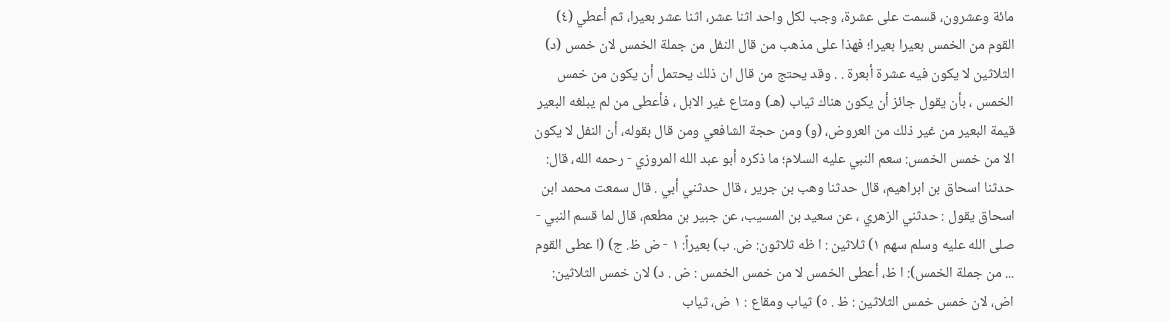مائة وعشرون، قسمت على عشرة، وجب لكل واحد اثنا عشر، اثنا عشر بعيرا، ثم أعطي (٤) القوم من الخمس بعيرا بعيرا؛ فهذا على مذهب من قال النفل من جملة الخمس لان خمس (د) الثلاثين لا يكون فيه عشرة أبعرة . . وقد يحتج من قال ان ذلك يحتمل أن يكون من خمس الخمس ، بأن يقول جائز أن يكون هناك ثياب (هـ) ومتاع غير الابل ، فأعطى من لم يبلغه البعير قيمة البعير من غير ذلك من العروض، (و) ومن حجة الشافعي ومن قال بقوله، أن النفل لا يكون الا من خمس الخمس: سعم النبي عليه السلام؛ ما ذكره أبو عبد الله المروزي - رحمه الله، قال: حدثنا اسحاق بن ابراهيم، قال حدثنا وهب بن جرير ، قال حدثني أبي . قال سمعت محمد ابن اسحاق يقول : حدثني الزهري ، عن سعيد بن المسيب، عن جبير بن مطعم، قال لما قسم النبي - صلى الله عليه وسلم سهم ١) ثلاثين : ا ظه ثلاثون: ض. ب) بعيراً: ١ - ض ظ. ج) (ا عطى القوم ... من جملة الخمس): ا ظ، أعطى الخمس لا من خمس الخمس : ض . د) لان خمس الثلاثين: اض، لان خمس خمس الثلاثين : ظ . ٥) ثياب ومقاع : ١ ض، ثياب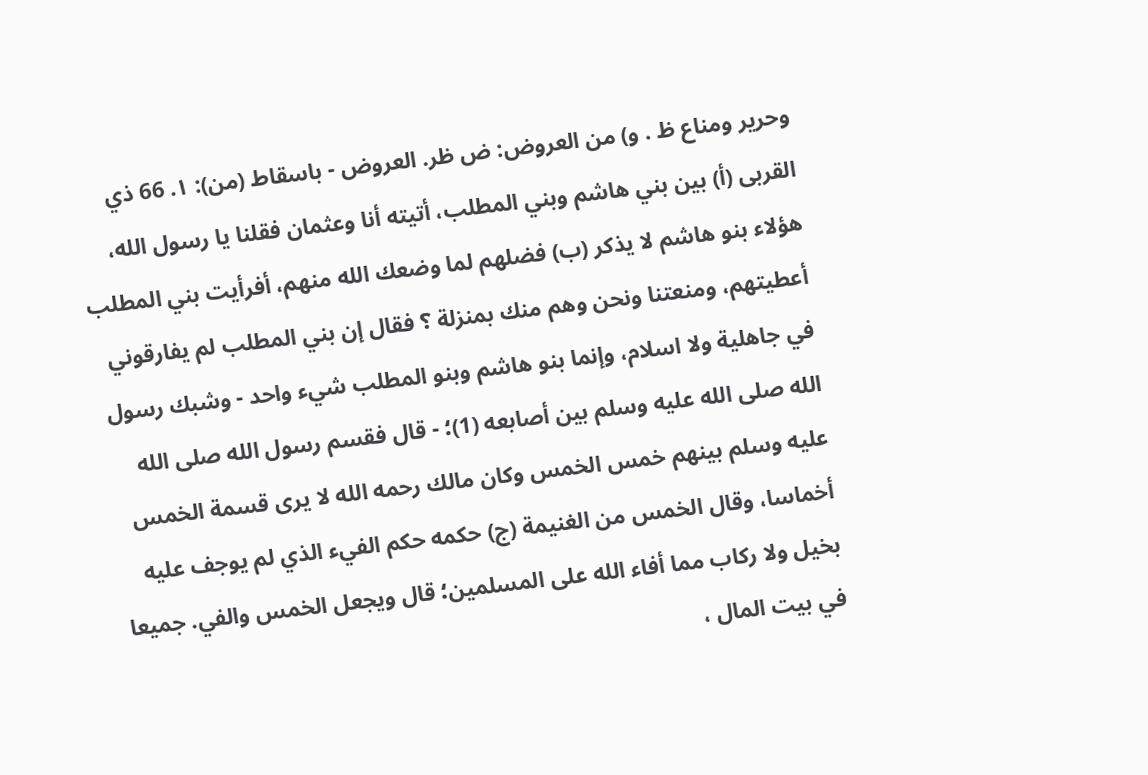وحرير ومناع ظ . و) من العروض: ض ظر. العروض - باسقاط (من): ١. 66 ذي القربى (أ) بين بني هاشم وبني المطلب، أتيته أنا وعثمان فقلنا يا رسول الله، هؤلاء بنو هاشم لا يذكر (ب) فضلهم لما وضعك الله منهم، أفرأيت بني المطلب أعطيتهم، ومنعتنا ونحن وهم منك بمنزلة ؟ فقال إن بني المطلب لم يفارقوني في جاهلية ولا اسلام، وإنما بنو هاشم وبنو المطلب شيء واحد - وشبك رسول الله صلى الله عليه وسلم بين أصابعه (1)؛ - قال فقسم رسول الله صلى الله عليه وسلم بينهم خمس الخمس وكان مالك رحمه الله لا يرى قسمة الخمس أخماسا، وقال الخمس من الغنيمة (ج) حكمه حكم الفيء الذي لم يوجف عليه بخيل ولا ركاب مما أفاء الله على المسلمين؛ قال ويجعل الخمس والفي. جميعا في بيت المال ،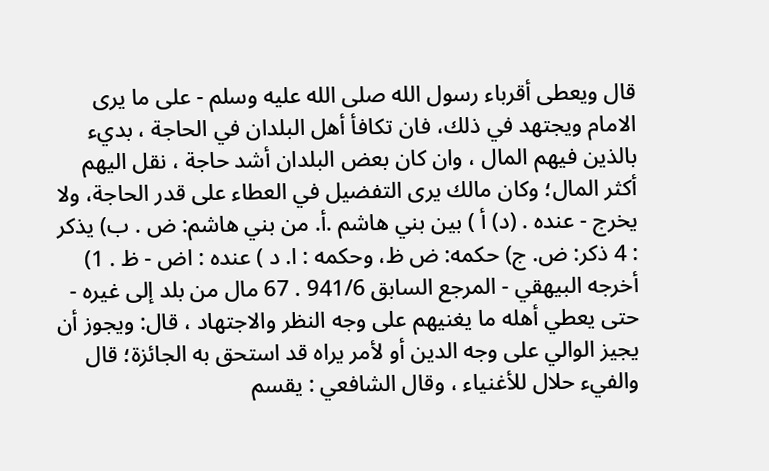قال ويعطى أقرباء رسول الله صلى الله عليه وسلم - على ما يرى الامام ويجتهد في ذلك، فان تكافأ أهل البلدان في الحاجة ، بديء بالذين فيهم المال ، وان كان بعض البلدان أشد حاجة ، نقل اليهم أكثر المال؛ وكان مالك يرى التفضيل في العطاء على قدر الحاجة، ولا يخرج - عنده . (د) أ ) بين بني هاشم .أ. من بني هاشم: ض . ب) يذكر : 4 ذكر: ض. ج) حكمه: ض ظ، وحكمه : ا. د ) عنده : اض - ظ . 1) أخرجه البيهقي - المرجع السابق 941/6 . 67 مال من بلد إلى غيره - حتى يعطي أهله ما يغنيهم على وجه النظر والاجتهاد ، قال: ويجوز أن يجيز الوالي على وجه الدين أو لأمر يراه قد استحق به الجائزة؛ قال والفيء حلال للأغنياء ، وقال الشافعي : يقسم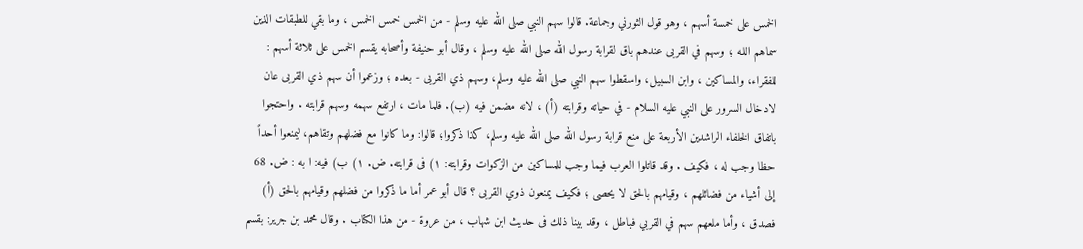الخمس على خمسة أسهم ، وهو قول الثورني وجماعة. قالوا سهم النبي صلى الله عليه وسلم - من الخمس خمس الخمس ، وما بقي للطبقات الذين سماهم اللـه ؛ وسهم في القربى عندهم باق لقرابة رسول الله صلى الله عليه وسلم ، وقال أبو حنيفة وأصحابه يقسم الخمس على ثلاثة أسهم : للفقراء، والمساكين ، وابن السبيل، واسقطوا سهم النبي صلى الله عليه وسلم، وسهم ذي القربى - بعده ؛ وزعموا أن سهم ذي القربى عان لادخال السرور على النبي عليه السلام - في حياته وقرابته (أ) ، لانه مضمن فيه (ب). فلما مات ، ارتفع سهمه وسهم قرابته . واحتجوا باتفاق الخلفاء الراشدين الأربعة على منع قرابة رسول الله صلى الله عليه وسلم، كذا ذكروا؛ قالوا: وما كانوا مع فضلهم وتقاهم، ليمنعوا أحداً حظا وجب له ، فكيف . وقد قاتلوا العرب فيما وجب للمساكين من الزكوات وقرابته: ١) فى قرابته. ض. ١) ب) فيه: ا به : ض. 68 إلى أشياء من فضائلهم ، وقيامهم بالحق لا يحصى ؛ فكيف يمنعون ذوي القربى ؟ قال أبو عمر أما ما ذكروا من فضلهم وقيامهم بالحق (أ) فصدق ، وأما ملعهم سهم في القربي فباطل ، وقد بينا ذلك فى حديث ابن شهاب ، من عروة - من هذا الكتاب . وقال محمد بن جرير: بقسم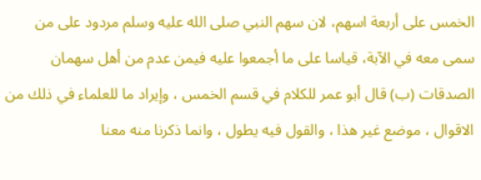الخمس على أربعة اسهم، لان سهم النبي صلى الله عليه وسلم مردود على من سمى معه في الآبة، قياسا على ما أجمعوا عليه فيمن عدم من أهل سهمان الصدقات (ب) قال أبو عمر للكلام في قسم الخمس ، وإيراد ما للعلماء في ذلك من الاقوال ، موضع غير هذا ، والقول فيه يطول ، وانما ذكرنا منه معنا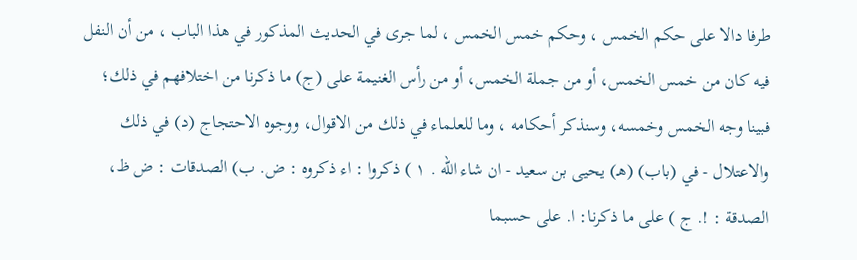طرفا دالا على حكم الخمس ، وحكم خمس الخمس ، لما جرى في الحديث المذكور في هذا الباب ، من أن النفل فيه كان من خمس الخمس، أو من جملة الخمس، أو من رأس الغنيمة على (ج) ما ذكرنا من اختلافهم في ذلك؛ فبينا وجه الخمس وخمسه، وسنذكر أحكامه ، وما للعلماء في ذلك من الاقوال، ووجوه الاحتجاج (د) في ذلك والاعتلال - في (باب) (هـ) يحيى بن سعيد - ان شاء الله . ١ ) ذكروا : اء ذكروه : ض. ب) الصدقات : ض ظ، الصدقة : !. ج ) على ما ذكرنا: ا. على حسبما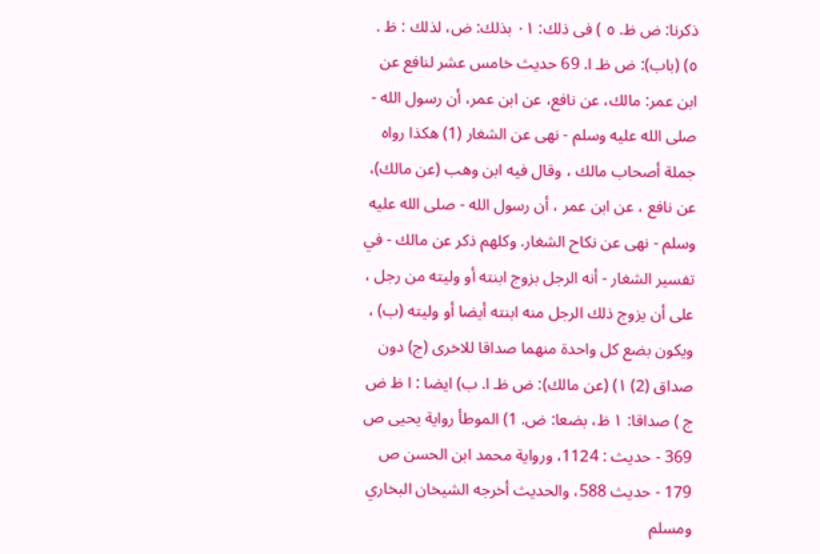ذكرنا: ض ظ. ٥ ) فى ذلك: ٠١ بذلك: ض، لذلك : ظ . ٥) (باب): ض ظـ ا. 69 حديث خامس عشر لنافع عن ابن عمر: مالك، عن نافع، عن ابن عمر، أن رسول الله - صلى الله عليه وسلم - نهى عن الشغار (1) هكذا رواه جملة أصحاب مالك ، وقال فيه ابن وهب (عن مالك)، عن نافع ، عن ابن عمر ، أن رسول الله - صلى الله عليه وسلم - نهى عن نكاح الشغار. وكلهم ذكر عن مالك - في تفسير الشغار - أنه الرجل بزوج ابنته أو وليته من رجل ، على أن يزوج ذلك الرجل منه ابنته أيضا أو وليته (ب) ، ويكون بضع كل واحدة منهما صداقا للاخرى (ج) دون صداق (2) ١) (عن مالك): ض ظـ ا. ب) ايضا : ا ظ ض ج ) صداقا: ١ ظ، بضعا: ض. 1) الموطأ رواية يحيى ص 369 - حديث : 1124، ورواية محمد ابن الحسن ص 179 - حديث 588، والحديث أخرجه الشيخان البخاري ومسلم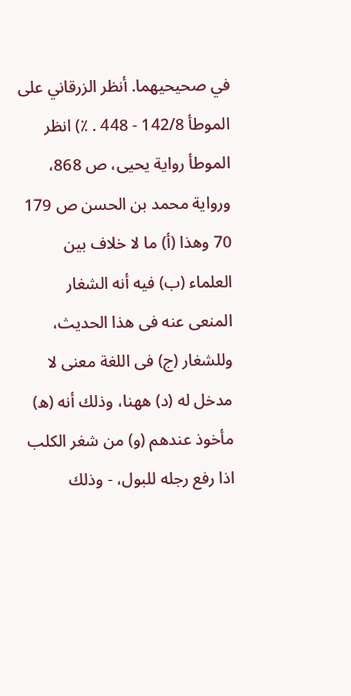في صحيحيهما. أنظر الزرقاني على الموطأ 142/8 - 448 . ٪) انظر الموطأ رواية يحيى، ص 868، ورواية محمد بن الحسن ص 179 70 وهذا (أ) ما لا خلاف بين العلماء (ب) فيه أنه الشغار المنعى عنه فى هذا الحديث، وللشغار (ج) فى اللغة معنى لا مدخل له (د) ههنا، وذلك أنه (ه) مأخوذ عندهم (و) من شغر الكلب اذا رفع رجله للبول، - وذلك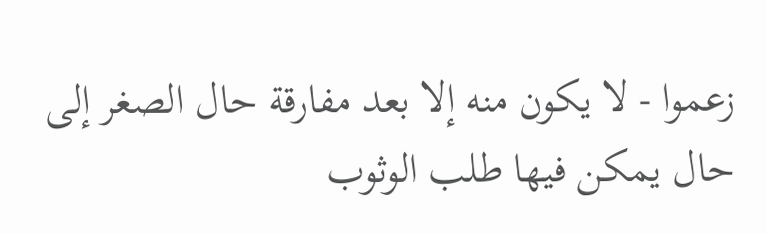زعموا - لا يكون منه إلا بعد مفارقة حال الصغر إلى حال يمكن فيها طلب الوثوب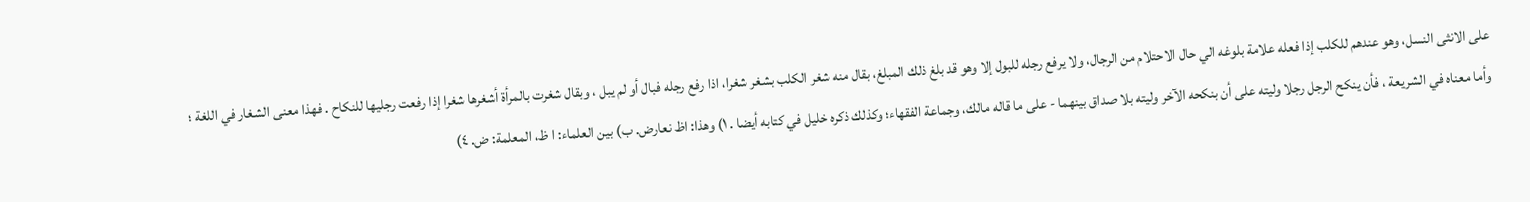على الانثى النسل، وهو عندهم للكلب إذا فعله علامة بلوغه الي حال الاحتلام من الرجال، ولا يرفع رجله للبول إلا وهو قد بلغ ذلك المبلغ، بقال منه شغر الكلب بشغر شغرا، اذا رفع رجله فبال أو لم يبل ، وبقال شغرت بالمرأة أشغرها شغرا إذا رفعت رجليها للنكاح . فهذا معنى الشغار في اللغة ؛ وأما معناه في الشريعة ، فأن ينكح الرجل رجلا وليته على أن بنكحه الآخر وليته بلا صداق بينهما - على ما قاله مالك، وجماعة الفقهاء؛ وكذلك ذكره خليل في كتابه أيضا . ١) وهذا: اظ نعارض. ب) بين العلماء: ا ظ، المعلمة: ض. ٤)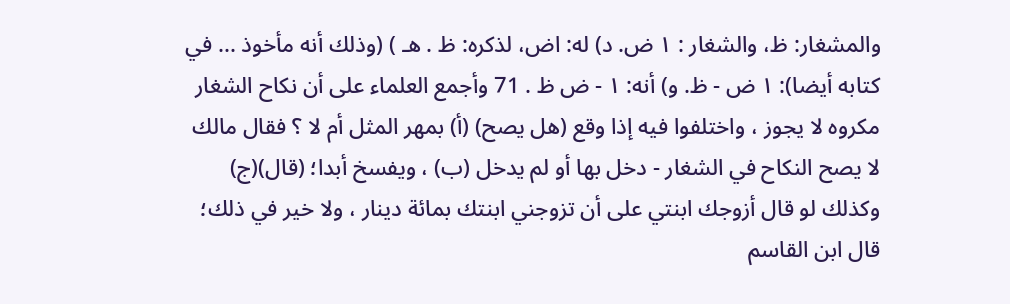والمشغار: ظ، والشغار : ١ ض. د) له: اض، لذكره: ظ . هـ ) (وذلك أنه مأخوذ ... في كتابه أيضا): ١ ض - ظ. و) أنه: ١ - ض ظ . 71 وأجمع العلماء على أن نكاح الشغار مكروه لا يجوز ، واختلفوا فيه إذا وقع (هل يصح) (أ) بمهر المثل أم لا ؟ فقال مالك لا يصح النكاح في الشغار - دخل بها أو لم يدخل (ب) ، ويفسخ أبدا؛ (قال)(ج) وكذلك لو قال أزوجك ابنتي على أن تزوجني ابنتك بمائة دينار ، ولا خير في ذلك؛ قال ابن القاسم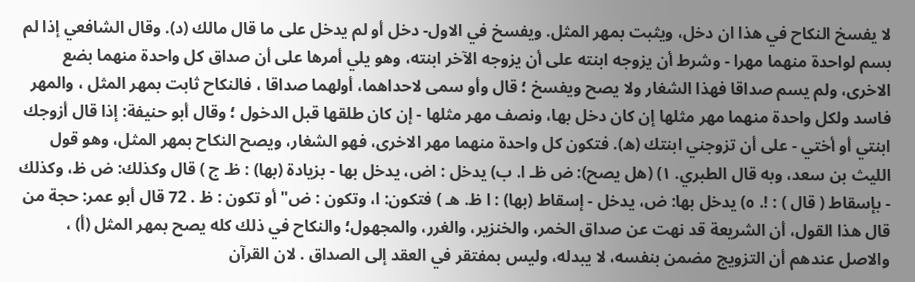لا يفسخ النكاح في هذا ان دخل، ويثبت بمهر المثل. ويفسخ في الاول- دخل أو لم يدخل على ما قال مالك (د). وقال الشافعي إذا لم بسم لواحدة منهما مهرا - وشرط أن يزوجه ابنته على أن يزوجه الآخر ابنته، وهو يلي أمرها على أن صداق كل واحدة منهما بضع الاخرى، ولم يسم صداقا فهذا الشغار ولا يصح ويفسخ ؛ قال وأو سمى لاحداهما، أولهما صداقا ، فالنكاح ثابت بمهر المثل ، والمهر فاسد ولكل واحدة منهما مهر مثلها إن كان دخل بها، ونصف مهر مثلها - إن كان طلقها قبل الدخول ؛ وقال أبو حنيفة: إذا قال أزوجك ابنتي أو أختي - على أن تزوجني ابنتك (ه). فتكون كل واحدة منهما مهر الاخرى، فهو الشغار، ويصح النكاح بمهر المثل، وهو قول الليث بن سعد، وبه قال الطبري. ١) (هل يصح): ض ظـ ا. ب) يدخل : اض، يدخل بها - بزيادة (بها) : ظـ ج ) قال وكذلك: ض ظ، وكذلك - بإسقاط ( قال ) : !. ٥) يدخل بها: ض، يدخل - إسقاط (بها) : ا ظ. هـ ) فتكون: ا، وتكون : ض" أو تكون : ظ . 72 قال أبو عمر: حجة من قال هذا القول، أن الشريعة قد نهت عن صداق الخمر، والخنزير، والغرر، والمجهول؛ والنكاح في ذلك كله يصح بمهر المثل (أ) ، والاصل عندهم أن التزويج مضمن بنفسه، لا يبدله، وليس بمفتقر في العقد إلى الصداق . لان القرآن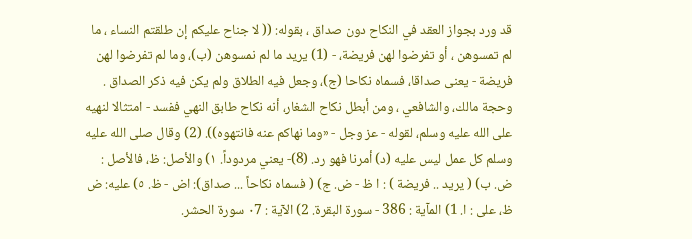قد ورد بجواز العقد في النكاح دون صداق ، بقوله: (( لا جناح عليكم إن طلقتم النساء ، ما لم تمسوهن ، أو تفرضوا لهن فريضة، - (1) يريد ما لم نمسوهن (ب)، وما لم تفرضوا لهن فريضة - يعنى صداقا، فسماه نكاحا (ج)، وجعل فيه الطلاق ولم يكن فيه ذكر الصداق . وحجة مالك، والشافعي ، ومن أبطل نكاح الشغار، أنه نكاح طابق النهي ففسد - امتثالا لنهيه على الله عليه وسلم، لقوله - عز وجل - «وما نهاكم عنه فانتهوه)). (2) وقال صلى الله عليه وسلم كل عمل ليس عليه (د) أمرنا فهو رد. (8)- يعني مردوداً. ١) والأصل: ظ، فالأصل : ض. ب) ( يريد .. فريضة ) : ا ظ - ض. ج) ( فسماه نكاحاً ... صداق): اض - ظ. ٥) عليه: ض ظ، على : ا. 1) المآية : 386 - سورة البقرة. 2) الآية : ٠7 سورة الحشر.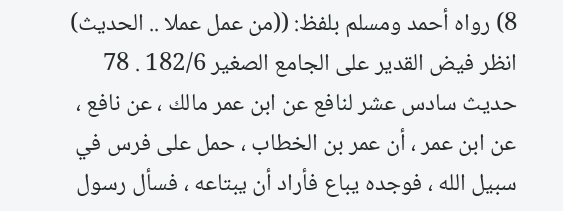8) رواه أحمد ومسلم بلفظ: ((من عمل عملا .. الحديث) انظر فيض القدير على الجامع الصغير 182/6 . 78 حديث سادس عشر لنافع عن ابن عمر مالك ، عن نافع ، عن ابن عمر ، أن عمر بن الخطاب ، حمل على فرس في سبيل الله ، فوجده يباع فأراد أن يبتاعه ، فسأل رسول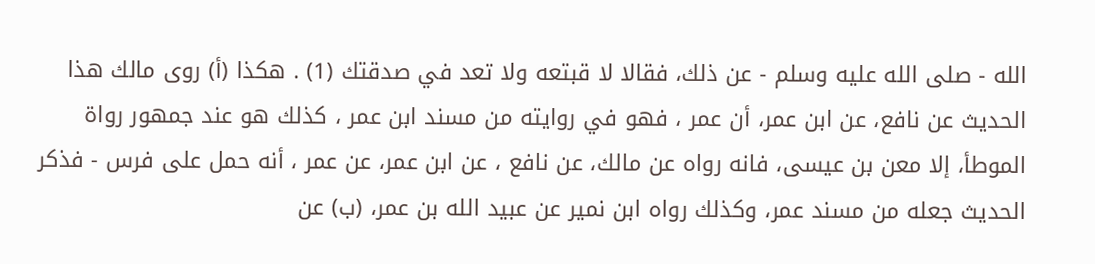الله - صلى الله عليه وسلم - عن ذلك، فقالا لا قبتعه ولا تعد في صدقتك (1) . هكذا (أ) روى مالك هذا الحديث عن نافع، عن ابن عمر، أن عمر ، فهو في روايته من مسند ابن عمر ، كذلك هو عند جمهور رواة الموطأ، إلا معن بن عيسى، فانه رواه عن مالك، عن نافع ، عن ابن عمر، عن عمر ، أنه حمل على فرس - فذكر الحديث جعله من مسند عمر، وكذلك رواه ابن نمير عن عبيد الله بن عمر، (ب) عن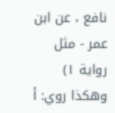نافع ، عن ابن عمر - مثل رواية ١) وهكذا روي: أ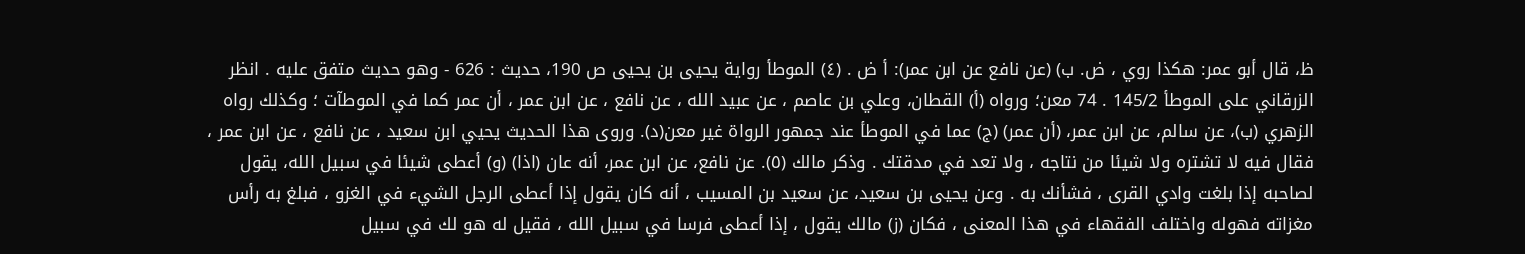ظ، قال أبو عمر: هكذا روي ، ض. ب) (عن نافع عن ابن عمر): أ ض . (٤) الموطأ رواية يحيى بن يحيى ص 190، حديث : 626 - وهو حديث متفق عليه . انظر الزرقاني على الموطأ 145/2 . 74 معن؛ ورواه (أ) القطان، وعلي بن عاصم ، عن عبيد الله ، عن نافع ، عن ابن عمر ، أن عمر كما في الموطآت ؛ وكذلك رواه الزهري (ب)، عن سالم، عن ابن عمر، (أن عمر) (ج) عما في الموطأ عند جمهور الرواة غير معن(د). وروى هذا الحديث يحيي ابن سعيد ، عن نافع ، عن ابن عمر ، فقال فيه لا تشتره ولا شيئا من نتاجه ، ولا تعد في مدقتك . وذكر مالك (٥). عن نافع، عن ابن عمر، أنه عان (اذا) (و) أعطى شيئا في سبيل الله، يقول لصاحبه إذا بلغت وادي القرى ، فشأنك به . وعن يحيى بن سعيد، عن سعيد بن المسيب ، أنه كان يقول إذا أعطى الرجل الشيء في الغزو ، فبلغ به رأس مغزاته فهوله واختلف الفقهاء في هذا المعنى ، فكان (ز) مالك يقول ، إذا أعطى فرسا في سبيل الله ، فقيل له هو لك في سبيل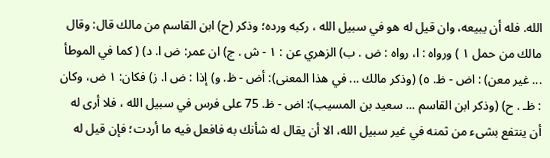الله. فله أن يبيعه، وان قيل له هو في سبيل الله ، ركبه ورده؛ وذكر (ح) ابن القاسم من مالك قال: وقال مالك من حمل ١ ) ورواه : ا، رواه : ض . ب) الزهري عن : ١ - ش . ج) ان عمر: ض ا. د) ( كما في الموطأ ... غير معن) : اض - ظ. ٥) (وذكر مالك ... في هذا المعنى): أض - ظ. و) إذا : ض ا. ز) فكان: ١ ض، وكان : ظـ . ح) (وذكر ابن القاسم ... سعيد بن المسيب): اض - ظ. 75 على فرس في سبيل الله ، فلا أرى له أن ينتفع بشىء من ثمنه في غير سبيل الله، الا أن يقال له شأنك به فافعل فيه ما أردت؛ فإن قيل له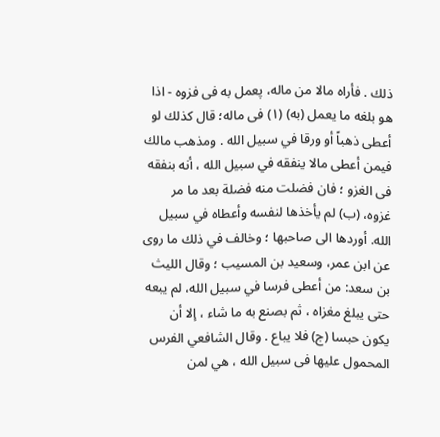ذلك . فأراه مالا من ماله، پعمل به فى فزوه - اذا هو بلغه ما يعمل (به) (١) فى ماله؛ قال كذلك لو أعطى ذهباً أو ورقا في سبيل الله . ومذهب مالك فيمن أعطى مالا ينفقه في سبيل الله ، أنه بنفقه فى الغزو ؛ فان فضلت منه فضلة بعد ما مر غزوه، (ب) لم يأخذها لنفسه وأعطاه في سبيل الله. أوردها الى صاحبها ؛ وخالف في ذلك ما روى عن ابن عمر، وسعيد بن المسيب ؛ وقال الليث بن سعد: من أعطى فرسا في سبيل الله، لم يبعه حتى يبلغ مغزاه ، ثم بصنع به ما شاء ، إلا أن يكون حبسا (ج) فلا يباع . وقال الشافعي الفرس المحمول عليها فى سبيل الله ، هي لمن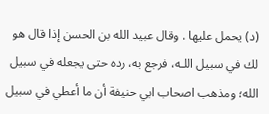(د) يحمل عليها . وقال عبيد الله بن الحسن إذا قال هو لك في سبيل اللـه، فرجع به، رده حتى يجعله في سبيل الله؛ ومذهب اصحاب ابي حنيفة أن ما أعطي في سبيل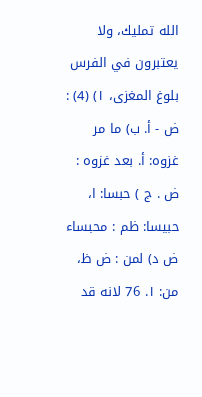الله تمليك، ولا يعتبرون في الفرس بلوغ المغزى، ١) (4) : ض - أ. ب) ما مر غزوه: أ. بعد غزوه : ض . ج ) حبسا: ا، حبيسا: ظم : محبساء ض د) لمن : ض ظ، من: ١. 76 لانه قد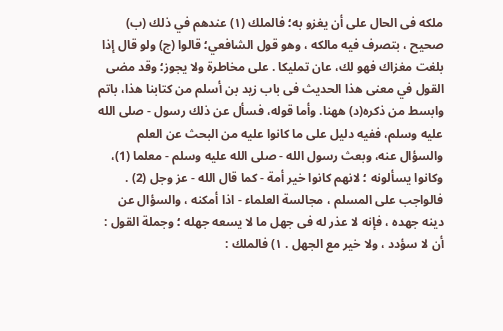ملكه فى الحال على أن يغزو به؛ فالملك (١) عندهم في ذلك (ب) صحيح ، بتصرف فيه مالكه ، وهو قول الشافعي؛ قالوا (ج) ولو قال إذا بلغت مغزاك فهو لك، عان تمليكا . على مخاطرة ولا يجوز؛ وقد مضى القول في معنى هذا الحديث فى باب زيد بن أسلم من كتابنا هذا، باتم وابسط من ذكره(د) ههنا. وأما قوله، فسأل عن ذلك رسول - صلى الله عليه وسلم، ففيه دليل على ما كانوا عليه من البحث عن العلم والسؤال عنه، وبعث رسول الله - صلى الله عليه وسلم - معلما (1)، وكانوا يسألونه ؛ لانهم كانوا خير أمة - كما قال الله - عز وجل (2) . فالواجب على المسلم ، مجالسة العلماء - اذا أمكنه ، والسؤال عن دينه جهده ، فإنه لا عذر له فى جهل ما لا يسعه جهله ؛ وجملة القول : أن لا سؤدد ، ولا خير مع الجهل . ١) فالملك :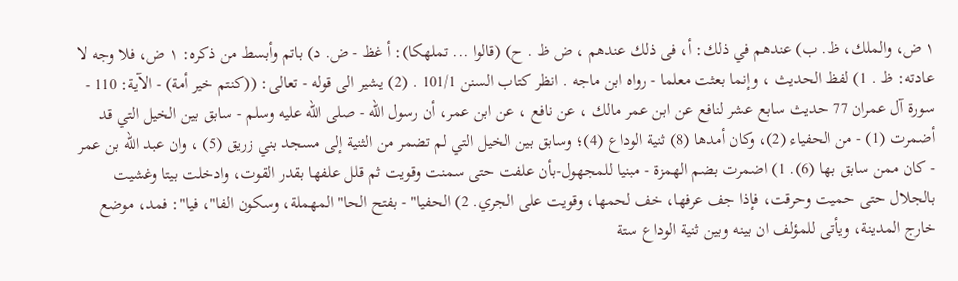١ ض، والملك، ظ. ب) عندهم في ذلك: أ، فى ذلك عندهم ، ض ظ . ح) (قالوا ... تملهكا): أ غظ - ض. د) باتم وأبسط من ذكره: ١ ض، فلا وجه لا عادته: ظ . 1) لفظ الحديث ، وإنما بعثت معلما - رواه ابن ماجه . انظر كتاب السنن 101/1 . (2) يشير الى قوله - تعالى: ((كنتم خير أمة) - الآية: 110 - سورة آل عمران 77 حديث سابع عشر لنافع عن ابن عمر مالك ، عن نافع ، عن ابن عمر، أن رسول الله - صلى الله عليه وسلم - سابق بين الخيل التي قد أضمرت (1) - من الحفياء (2)، وكان أمدها (8) ثنية الوداع (4)؛ وسابق بين الخيل التي لم تضمر من الثنية إلى مسجد بني زريق (5) ، وان عبد الله بن عمر - كان ممن سابق بها (6). 1) اضمرت بضم الهمزة - مبنيا للمجهول-بأن علفت حتى سمنت وقويت ثم قلل علفها بقدر القوت، وادخلت بيتا وغشيت بالجلال حتى حميت وحرقت، فإذا جف عرفها، خف لحمها، وقويت على الجري. 2) الحفيا" - بفتح الحا" المهملة، وسكون الفا"، فيا": فمد، موضع خارج المدينة، ويأتى للمؤلف ان بينه وبين ثنية الوداع ستة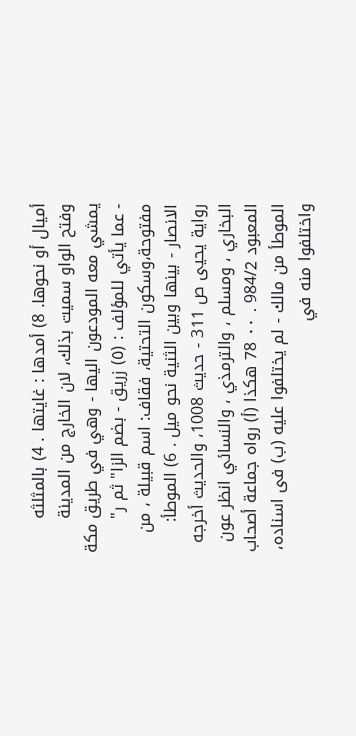أميال أو نحوها. 8) أمدها : غايتها . 4) بالمثلثه وفتح الواو سميت بذلك، لان الخارج من المدينة يمشي معه المودعون اليها - وهي في طريق مكة - عما يأتي للمؤلف : (٥) زريق - بضم الزا" ثم ر" مفتوحة،وسكون التحتية، فقاف: اسم قبيلة ، من الانصار - بينها وبين الثنية نحو ميل . 6) الموطأ: رواية يحيى ص 311 - حديث 1008، والحديث أخرجه البخاري ، ومسلم ، والترمذي ، والنسائي انظر عون المعبود 984/2 . ٠٠ 78 هكذا (أ) رواه جماعة أصحاب الموطأ من مالك - لم يختلفوا عليه (ب) فى اسناده، واختلفوا منه في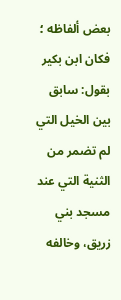بعض ألفاظه ؛ فكان ابن بكير بقول: سابق بين الخيل التي لم تضمر من الثنية التي عند مسجد بني زريق، وخالفه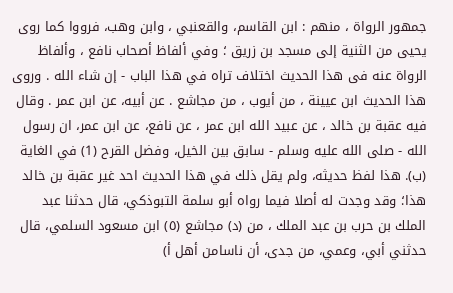جمهور الرواة ، منهم : ابن القاسم، والقعنبي ، وابن وهب، فرووا كما روى يحيى من الثنية إلى مسجد بن زريق ؛ وفي ألفاظ أصحاب نافع ، وألفاظ الرواة عنه فى هذا الحديث اختلاف تراه في هذا الباب - إن شاء الله . وروى هذا الحديث ابن عيينة ، من أيوب ، من مجاشع . عن أبيه، عن ابن عمر . وقال فيه عقبة بن خالد ، عن عبيد الله ابن عمر ، عن نافع، عن ابن عمر، ان رسول الله - صلى الله عليه وسلم - سابق بين الخيل، وفضل القرح (1) في الغاية (ب). هذا لفظ حديثه، ولم يقل ذلك في هذا الحديث احد غير عقبة بن خالد هذا؛ وقد وجدت له أصلا فيما رواه أبو سلمة التبوذكي، قال حدثنا عبد الملك بن حرب بن عبد الملك ، من (د) مجاشع (٥) ابن مسعود السلمي، قال حدثني أبي، وعمي، من جدی، أن ناسامن أهل أ)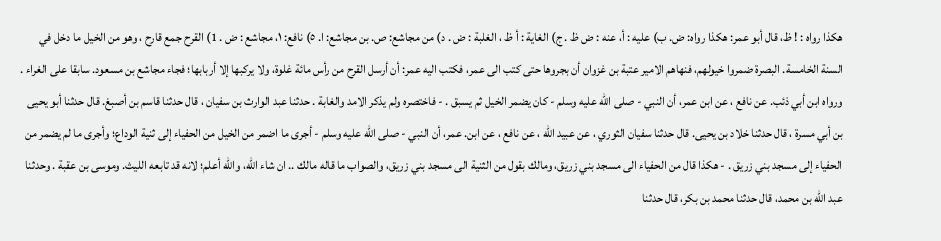هكذا رواه : ! ظ، قال أبو عمر: هكذا رواه: ض. ب) عليه : أ، عنه : ض ظ . ج) الغاية : أ ظ ، الغلبة : ض . د) من مجاشع: ص. بن مجاشع: ا. ٥) نافع: ١، مجاشع : ض . 1) القرح جمع قارح ، وهو من الخيل ما دخل في السنة الخامسة. البصرة ضمروا خيولهم، فنهاهم الامير عتبة بن غزوان أن بجروها حتى كتب الى عمر، فكتب اليه عمر: أن أرسل القرح من رأس مائة غلوة، ولا يركبها إلا أربابها؛ فجاء مجاشع بن مسعود. سابقا على الغراء . ورواه ابن أبي ذئب. عن نافع ، عن ابن عمر، أن النبي - صلى الله عليه وسلم - كان يضمر الخيل ثم يسبق . - فاختصره ولم يذكر الامد والغابة . حدثنا عبد الوارث بن سفيان ، قال حدثنا قاسم بن أصبغ. قال حدثنا أبو يحيى بن أبي مسرة ، قال حدثنا خلاد بن يحيى. قال حدثنا سفيان الثوري ، عن عبيد الله ، عن نافع ، عن ابن. عمر، أن النبي - صلى الله عليه وسلم - أجرى ما اضمر من الخيل من الحفياء إلى ثنية الوداع؛ وأجرى ما لم يضمر من الحفياء إلى مسجد بني زريق . - هكذا قال من الحفياء الى مسجد بني زريق، ومالك بقول من الثنية الى مسجد بني زريق، والصواب ما قاله مالك .. ان شاء الله، والله أعلم؛ لانه قد تابعه الليث. وموسى بن عقبة . وحدثنا عبد الله بن محمد، قال حدثنا محمد بن بكر، قال حدثنا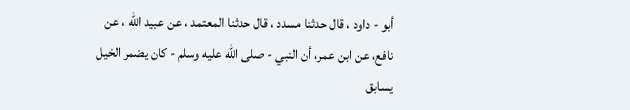أبو - داود ، قال حدثنا مسدد ، قال حدثنا المعتمد ، عن عبيد الله ، عن نافع، عن ابن عمر، أن النبي - صلى الله عليه وسلم - كان يضمر الخيل يسابق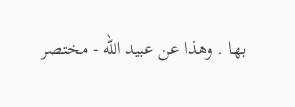بها . وهذا عن عبيد الله - مختصر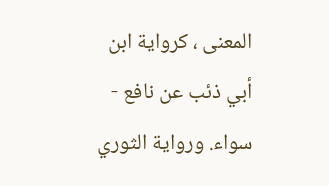المعنى ، كرواية ابن أبي ذئب عن نافع - سواء. ورواية الثوري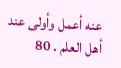عنه أعمل وأولى عند أهل العلم . 80